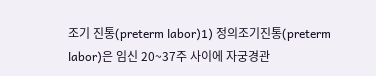조기 진통(preterm labor)1) 정의조기진통(preterm labor)은 임신 20~37주 사이에 자궁경관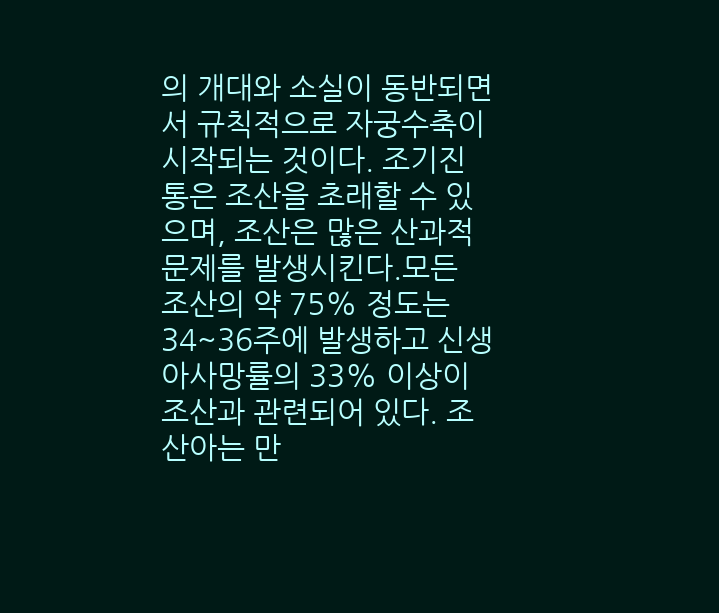의 개대와 소실이 동반되면서 규칙적으로 자궁수축이 시작되는 것이다. 조기진통은 조산을 초래할 수 있으며, 조산은 많은 산과적 문제를 발생시킨다.모든 조산의 약 75% 정도는 34~36주에 발생하고 신생아사망률의 33% 이상이 조산과 관련되어 있다. 조산아는 만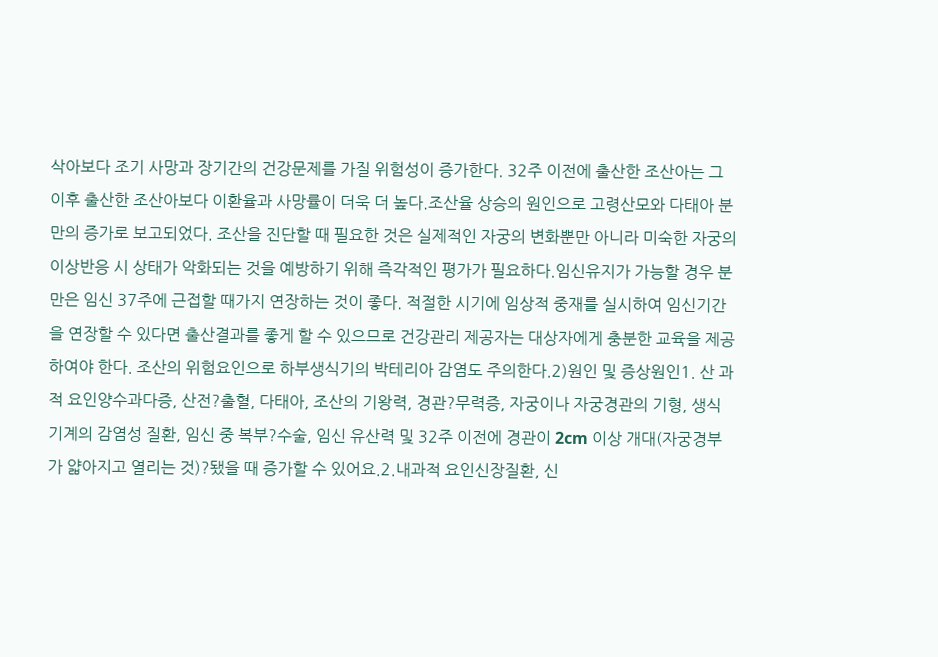삭아보다 조기 사망과 장기간의 건강문제를 가질 위험성이 증가한다. 32주 이전에 출산한 조산아는 그 이후 출산한 조산아보다 이환율과 사망률이 더욱 더 높다.조산율 상승의 원인으로 고령산모와 다태아 분만의 증가로 보고되었다. 조산을 진단할 때 필요한 것은 실제적인 자궁의 변화뿐만 아니라 미숙한 자궁의 이상반응 시 상태가 악화되는 것을 예방하기 위해 즉각적인 평가가 필요하다.임신유지가 가능할 경우 분만은 임신 37주에 근접할 때가지 연장하는 것이 좋다. 적절한 시기에 임상적 중재를 실시하여 임신기간을 연장할 수 있다면 출산결과를 좋게 할 수 있으므로 건강관리 제공자는 대상자에게 충분한 교육을 제공하여야 한다. 조산의 위험요인으로 하부생식기의 박테리아 감염도 주의한다.2)원인 및 증상원인1. 산 과적 요인양수과다증, 산전?출혈, 다태아, 조산의 기왕력, 경관?무력증, 자궁이나 자궁경관의 기형, 생식기계의 감염성 질환, 임신 중 복부?수술, 임신 유산력 및 32주 이전에 경관이 2cm 이상 개대(자궁경부가 얇아지고 열리는 것)?됐을 때 증가할 수 있어요.2.내과적 요인신장질환, 신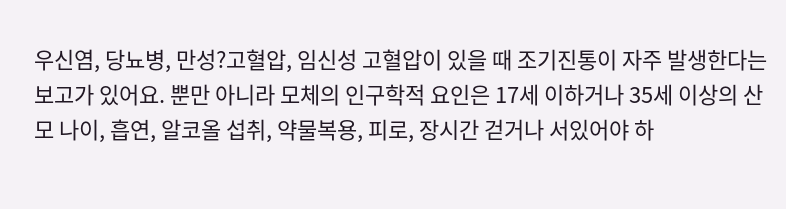우신염, 당뇨병, 만성?고혈압, 임신성 고혈압이 있을 때 조기진통이 자주 발생한다는 보고가 있어요. 뿐만 아니라 모체의 인구학적 요인은 17세 이하거나 35세 이상의 산모 나이, 흡연, 알코올 섭취, 약물복용, 피로, 장시간 걷거나 서있어야 하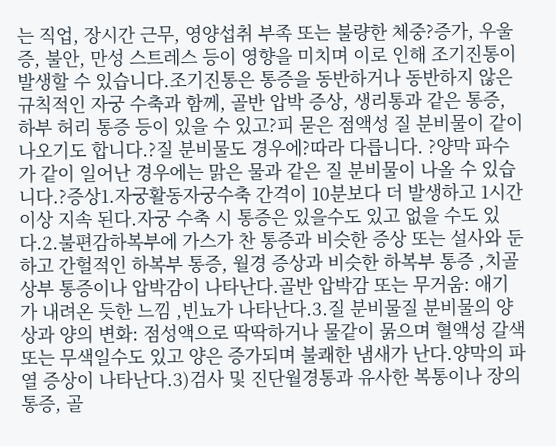는 직업, 장시간 근무, 영양섭취 부족 또는 불량한 체중?증가, 우울증, 불안, 만성 스트레스 등이 영향을 미치며 이로 인해 조기진통이 발생할 수 있습니다.조기진통은 통증을 동반하거나 동반하지 않은 규칙적인 자궁 수축과 함께, 골반 압박 증상, 생리통과 같은 통증, 하부 허리 통증 등이 있을 수 있고?피 묻은 점액성 질 분비물이 같이 나오기도 합니다.?질 분비물도 경우에?따라 다릅니다. ?양막 파수가 같이 일어난 경우에는 맑은 물과 같은 질 분비물이 나올 수 있습니다.?증상1.자궁활동자궁수축 간격이 10분보다 더 발생하고 1시간 이상 지속 된다.자궁 수축 시 통증은 있을수도 있고 없을 수도 있다.2.불편감하복부에 가스가 찬 통증과 비슷한 증상 또는 설사와 둔하고 간헐적인 하복부 통증, 월경 증상과 비슷한 하복부 통증 ,치골상부 통증이나 압박감이 나타난다.골반 압박감 또는 무거움: 애기가 내려온 듯한 느낌 ,빈뇨가 나타난다.3.질 분비물질 분비물의 양상과 양의 변화: 점성액으로 딱딱하거나 물같이 묽으며 혈액성 갈색또는 무색일수도 있고 양은 증가되며 불쾌한 냄새가 난다.양막의 파열 증상이 나타난다.3)검사 및 진단월경통과 유사한 복통이나 장의 통증, 골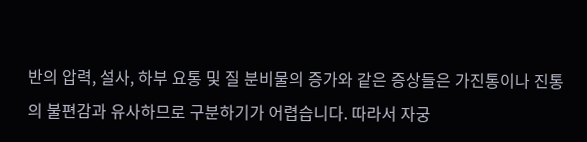반의 압력, 설사, 하부 요통 및 질 분비물의 증가와 같은 증상들은 가진통이나 진통의 불편감과 유사하므로 구분하기가 어렵습니다. 따라서 자궁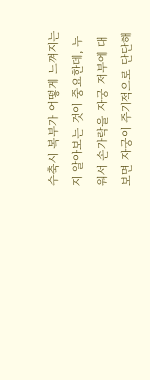수축시 복부가 어떻게 느껴지는지 알아보는 것이 중요한데, 누워서 손가락을 자궁 저부에 대보면 자궁이 주기적으로 단단해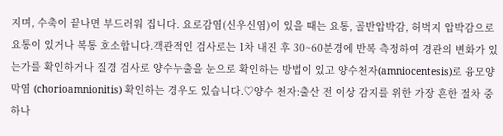지며, 수축이 끝나면 부드러워 집니다. 요로감염(신우신염)이 있을 때는 요통, 골반압박감, 허벅지 압박감으로 요통이 있거나 복통 호소합니다.객관적인 검사로는 1차 내진 후 30~60분경에 반복 측정하여 경관의 변화가 있는가를 확인하거나 질경 검사로 양수누출을 눈으로 확인하는 방법이 있고 양수천자(amniocentesis)로 융모양막염 (chorioamnionitis) 확인하는 경우도 있습니다.♡양수 천자:출산 전 이상 감지를 위한 가장 흔한 절차 중 하나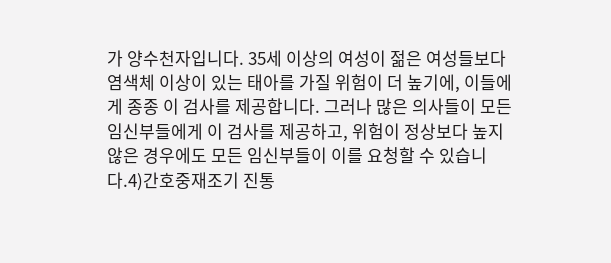가 양수천자입니다. 35세 이상의 여성이 젊은 여성들보다 염색체 이상이 있는 태아를 가질 위험이 더 높기에, 이들에게 종종 이 검사를 제공합니다. 그러나 많은 의사들이 모든 임신부들에게 이 검사를 제공하고, 위험이 정상보다 높지 않은 경우에도 모든 임신부들이 이를 요청할 수 있습니다.4)간호중재조기 진통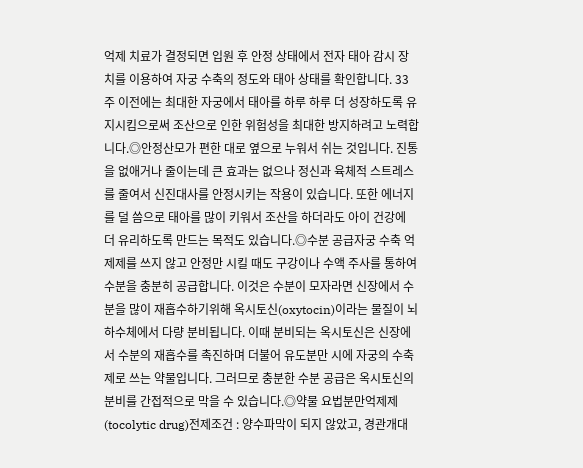억제 치료가 결정되면 입원 후 안정 상태에서 전자 태아 감시 장치를 이용하여 자궁 수축의 정도와 태아 상태를 확인합니다. 33주 이전에는 최대한 자궁에서 태아를 하루 하루 더 성장하도록 유지시킴으로써 조산으로 인한 위험성을 최대한 방지하려고 노력합니다.◎안정산모가 편한 대로 옆으로 누워서 쉬는 것입니다. 진통을 없애거나 줄이는데 큰 효과는 없으나 정신과 육체적 스트레스를 줄여서 신진대사를 안정시키는 작용이 있습니다. 또한 에너지를 덜 씀으로 태아를 많이 키워서 조산을 하더라도 아이 건강에 더 유리하도록 만드는 목적도 있습니다.◎수분 공급자궁 수축 억제제를 쓰지 않고 안정만 시킬 때도 구강이나 수액 주사를 통하여 수분을 충분히 공급합니다. 이것은 수분이 모자라면 신장에서 수분을 많이 재흡수하기위해 옥시토신(oxytocin)이라는 물질이 뇌하수체에서 다량 분비됩니다. 이때 분비되는 옥시토신은 신장에서 수분의 재흡수를 촉진하며 더불어 유도분만 시에 자궁의 수축제로 쓰는 약물입니다. 그러므로 충분한 수분 공급은 옥시토신의 분비를 간접적으로 막을 수 있습니다.◎약물 요법분만억제제(tocolytic drug)전제조건 : 양수파막이 되지 않았고, 경관개대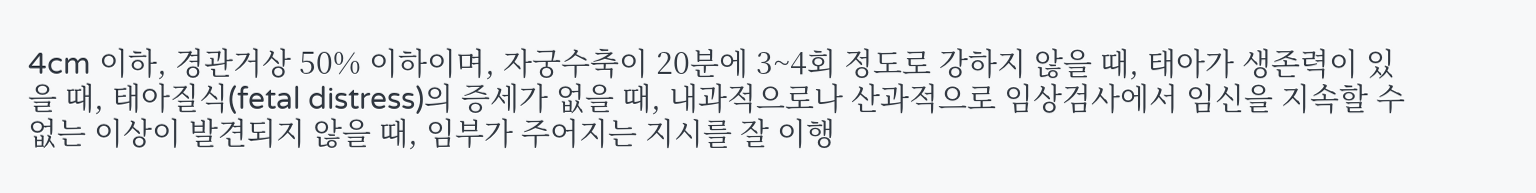4cm 이하, 경관거상 50% 이하이며, 자궁수축이 20분에 3~4회 정도로 강하지 않을 때, 태아가 생존력이 있을 때, 태아질식(fetal distress)의 증세가 없을 때, 내과적으로나 산과적으로 임상검사에서 임신을 지속할 수 없는 이상이 발견되지 않을 때, 임부가 주어지는 지시를 잘 이행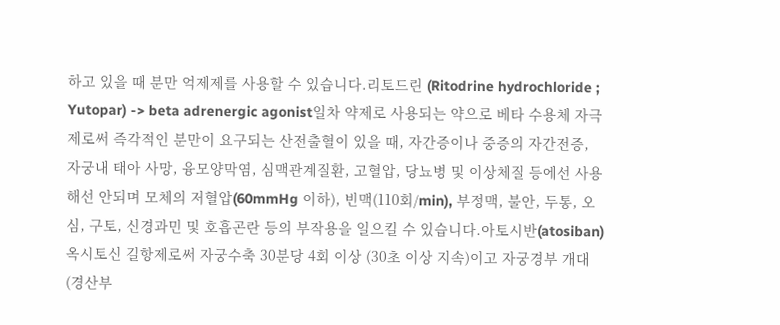하고 있을 때 분만 억제제를 사용할 수 있습니다.리토드린 (Ritodrine hydrochloride ; Yutopar) -> beta adrenergic agonist일차 약제로 사용되는 약으로 베타 수용체 자극제로써 즉각적인 분만이 요구되는 산전출혈이 있을 때, 자간증이나 중증의 자간전증, 자궁내 태아 사망, 융모양막염, 심맥관계질환, 고혈압, 당뇨병 및 이상체질 등에선 사용해선 안되며 모체의 저혈압(60mmHg 이하), 빈맥(110회/min), 부정맥, 불안, 두통, 오심, 구토, 신경과민 및 호흡곤란 등의 부작용을 일으킬 수 있습니다.아토시반(atosiban)옥시토신 길항제로써 자궁수축 30분당 4회 이상 (30초 이상 지속)이고 자궁경부 개대(경산부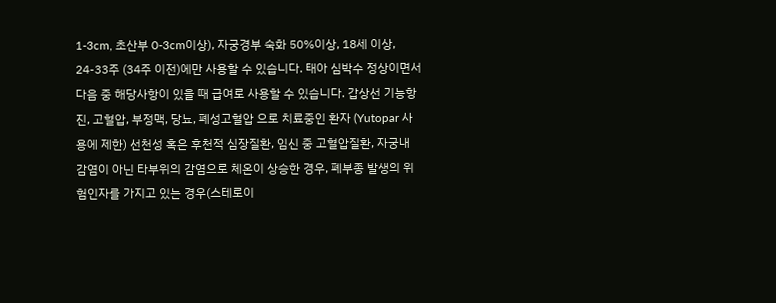1-3cm, 초산부 0-3cm이상), 자궁경부 숙화 50%이상, 18세 이상, 24-33주 (34주 이전)에만 사용할 수 있습니다. 태아 심박수 정상이면서 다음 중 해당사항이 있을 때 급여로 사용할 수 있습니다. 갑상선 기능항진, 고혈압, 부정맥, 당뇨, 폐성고혈압 으로 치료중인 환자 (Yutopar 사용에 제한) 선천성 혹은 후천적 심장질환, 임신 중 고혈압질환, 자궁내 감염이 아닌 타부위의 감염으로 체온이 상승한 경우, 폐부종 발생의 위험인자를 가지고 있는 경우(스테로이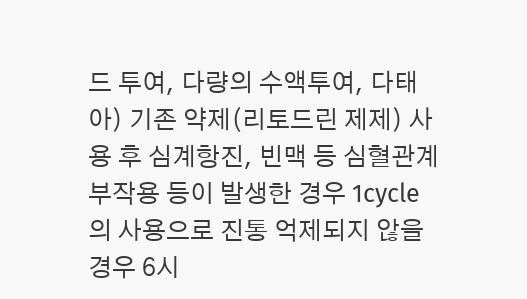드 투여, 다량의 수액투여, 다태아) 기존 약제(리토드린 제제) 사용 후 심계항진, 빈맥 등 심혈관계 부작용 등이 발생한 경우 1cycle의 사용으로 진통 억제되지 않을 경우 6시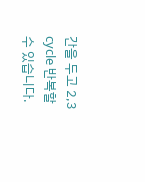간을 두고 2,3 cycle 반복할 수 있습니다.